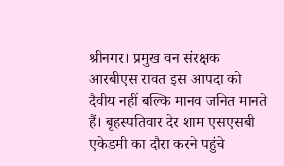श्रीनगर। प्रमुख वन संरक्षक आरबीएस रावत इस आपदा को दैवीय नहीं बल्कि मानव जनित मानते हैं। बृहस्पतिवार देर शाम एसएसबी एकेडमी का दौरा करने पहुंचे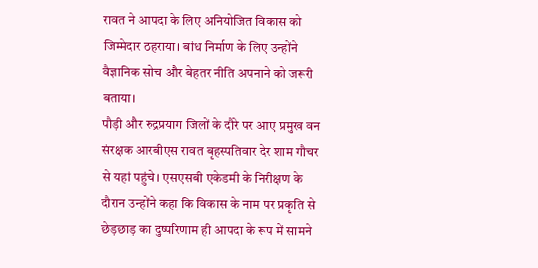रावत ने आपदा के लिए अनियोजित विकास को जिम्मेदार ठहराया। बांध निर्माण के लिए उन्होंने वैज्ञानिक सोच और बेहतर नीति अपनाने को जरूरी बताया।
पौड़ी और रुद्रप्रयाग जिलों के दौरे पर आए प्रमुख वन संरक्षक आरबीएस रावत बृहस्पतिवार देर शाम गौचर से यहां पहुंचे। एसएसबी एकेडमी के निरीक्षण के दौरान उन्होंने कहा कि विकास के नाम पर प्रकृति से छेड़छाड़ का दुष्परिणाम ही आपदा के रूप में सामने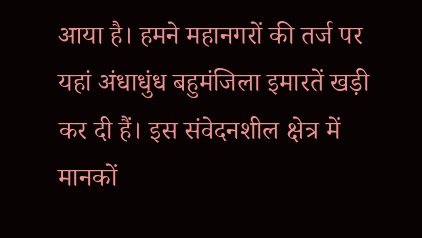आया है। हमने महानगरों की तर्ज पर यहां अंधाधुंध बहुमंजिला इमारतें खड़ी कर दी हैं। इस संवेदनशील क्षेत्र में मानकों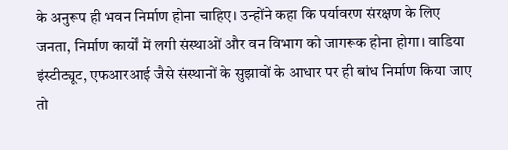के अनुरूप ही भवन निर्माण होना चाहिए। उन्होंने कहा कि पर्यावरण संरक्षण के लिए जनता, निर्माण कार्यों में लगी संस्थाओं और वन विभाग को जागरूक होना होगा। वाडिया इंस्टीट्यूट, एफआरआई जैसे संस्थानों के सुझावों के आधार पर ही बांध निर्माण किया जाए तो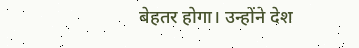बेहतर होगा। उन्होंने देश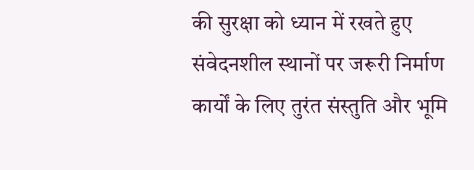की सुरक्षा को ध्यान में रखते हुए संवेदनशील स्थानों पर जरूरी निर्माण कार्यों के लिए तुरंत संस्तुति और भूमि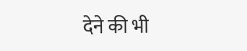देने की भी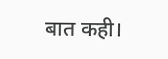बात कही।